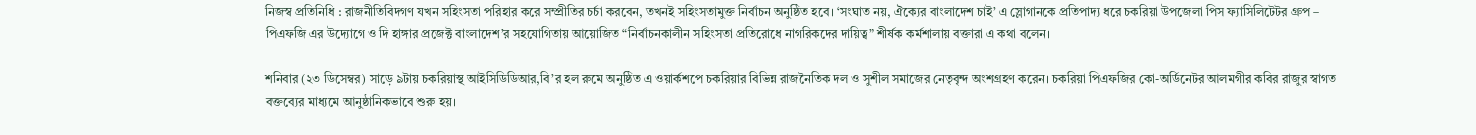নিজস্ব প্রতিনিধি : রাজনীতিবিদগণ যখন সহিংসতা পরিহার করে সম্প্রীতির চর্চা করবেন, তখনই সহিংসতামুক্ত নির্বাচন অনুষ্ঠিত হবে। ‘সংঘাত নয়, ঐক্যের বাংলাদেশ চাই’ এ স্লোগানকে প্রতিপাদ্য ধরে চকরিয়া উপজেলা পিস ফ্যাসিলিটেটর গ্রুপ – পিএফজি এর উদ্যোগে ও দি হাঙ্গার প্রজেক্ট বাংলাদেশ’র সহযোগিতায় আয়োজিত “নির্বাচনকালীন সহিংসতা প্রতিরোধে নাগরিকদের দায়িত্ব” শীর্ষক কর্মশালায় বক্তারা এ কথা বলেন।

শনিবার (২৩ ডিসেম্বর) সাড়ে ৯টায় চকরিয়াস্থ আইসিডিডিআর,বি’র হল রুমে অনুষ্ঠিত এ ওয়ার্কশপে চকরিয়ার বিভিন্ন রাজনৈতিক দল ও সুশীল সমাজের নেতৃবৃন্দ অংশগ্রহণ করেন। চকরিয়া পিএফজির কো-অর্ডিনেটর আলমগীর কবির রাজুর স্বাগত বক্তব্যের মাধ্যমে আনুষ্ঠানিকভাবে শুরু হয়।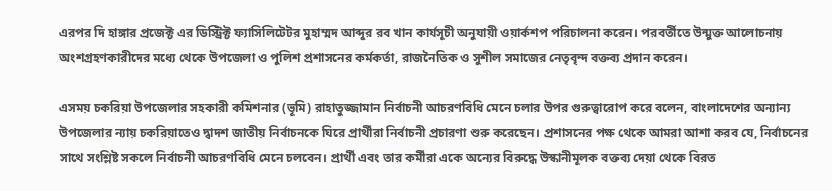এরপর দি হাঙ্গার প্রজেক্ট এর ডিস্ট্রিক্ট ফ্যাসিলিটেটর মুহাম্মদ আব্দুর রব খান কার্যসূচী অনুযায়ী ওয়ার্কশপ পরিচালনা করেন। পরবর্তীতে উন্মুক্ত আলোচনায় অংশগ্রহণকারীদের মধ্যে থেকে উপজেলা ও পুলিশ প্রশাসনের কর্মকর্তা, রাজনৈতিক ও সুশীল সমাজের নেতৃবৃন্দ বক্তব্য প্রদান করেন।

এসময় চকরিয়া উপজেলার সহকারী কমিশনার (ভূমি) রাহাতুজ্জামান নির্বাচনী আচরণবিধি মেনে চলার উপর গুরুত্বারোপ করে বলেন, বাংলাদেশের অন্যান্য উপজেলার ন্যায় চকরিয়াতেও দ্বাদশ জাতীয় নির্বাচনকে ঘিরে প্রার্থীরা নির্বাচনী প্রচারণা শুরু করেছেন। প্রশাসনের পক্ষ থেকে আমরা আশা করব যে, নির্বাচনের সাথে সংশ্লিষ্ট সকলে নির্বাচনী আচরণবিধি মেনে চলবেন। প্রার্থী এবং তার কর্মীরা একে অন্যের বিরুদ্ধে উস্কানীমূলক বক্তব্য দেয়া থেকে বিরত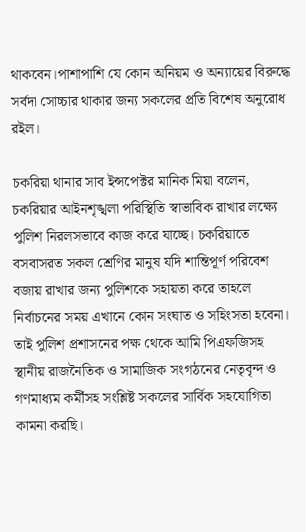থাকবেন।পাশাপাশি যে কোন অনিয়ম ও অন্যায়ের বিরুদ্ধে সর্বদা সোচ্চার থাকার জন্য সকলের প্রতি বিশেষ অনুরোধ রইল।

চকরিয়া থানার সাব ইন্সপেক্টর মানিক মিয়া বলেন, চকরিয়ার আইনশৃঙ্খলা পরিস্থিতি স্বাভাবিক রাখার লক্ষ্যে পুলিশ নিরলসভাবে কাজ করে যাচ্ছে। চকরিয়াতে বসবাসরত সকল শ্রেণির মানুষ যদি শান্তিপূর্ণ পরিবেশ বজায় রাখার জন্য পুলিশকে সহায়তা করে তাহলে নির্বাচনের সময় এখানে কোন সংঘাত ও সহিংসতা হবেনা। তাই পুলিশ প্রশাসনের পক্ষ থেকে আমি পিএফজিসহ স্থানীয় রাজনৈতিক ও সামাজিক সংগঠনের নেতৃবৃন্দ ও গণমাধ্যম কর্মীসহ সংশ্লিষ্ট সকলের সার্বিক সহযোগিতা কামনা করছি।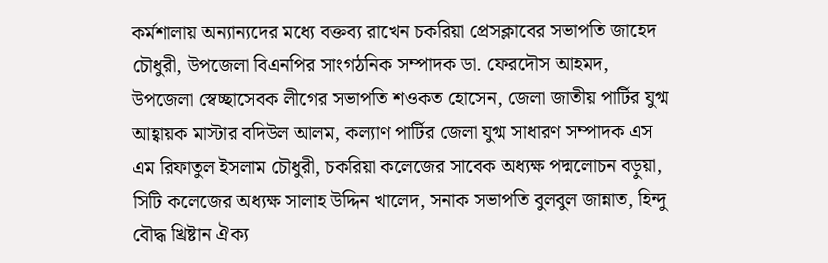কর্মশালায় অন্যান্যদের মধ্যে বক্তব্য রাখেন চকরিয়া প্রেসক্লাবের সভাপতি জাহেদ চৌধুরী, উপজেলা বিএনপির সাংগঠনিক সম্পাদক ডা. ফেরদৌস আহমদ, উপজেলা স্বেচ্ছাসেবক লীগের সভাপতি শওকত হোসেন, জেলা জাতীয় পার্টির যুগ্ম আহ্বায়ক মাস্টার বদিউল আলম, কল্যাণ পার্টির জেলা যুগ্ম সাধারণ সম্পাদক এস এম রিফাতুল ইসলাম চৌধুরী, চকরিয়া কলেজের সাবেক অধ্যক্ষ পদ্মলোচন বড়ুয়া, সিটি কলেজের অধ্যক্ষ সালাহ উদ্দিন খালেদ, সনাক সভাপতি বুলবুল জান্নাত, হিন্দু বৌদ্ধ খ্রিষ্টান ঐক্য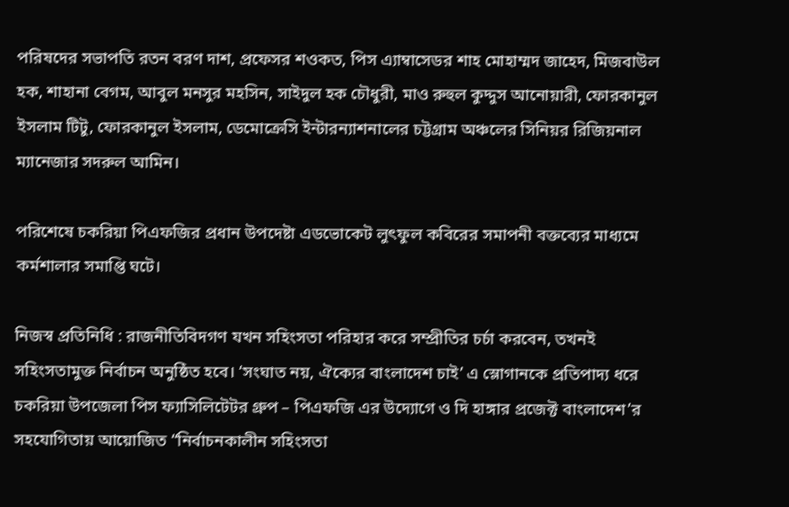পরিষদের সভাপতি রতন বরণ দাশ, প্রফেসর শওকত, পিস এ্যাম্বাসেডর শাহ মোহাম্মদ জাহেদ, মিজবাউল হক, শাহানা বেগম, আবুল মনসুর মহসিন, সাইদুল হক চৌধুরী, মাও রুহুল কুদ্দুস আনোয়ারী, ফোরকানুল ইসলাম টিটু, ফোরকানুল ইসলাম, ডেমোক্রেসি ইন্টারন্যাশনালের চট্টগ্রাম অঞ্চলের সিনিয়র রিজিয়নাল ম্যানেজার সদরুল আমিন।

পরিশেষে চকরিয়া পিএফজির প্রধান উপদেষ্টা এডভোকেট লুৎফুল কবিরের সমাপনী বক্তব্যের মাধ্যমে কর্মশালার সমাপ্তি ঘটে।

নিজস্ব প্রতিনিধি : রাজনীতিবিদগণ যখন সহিংসতা পরিহার করে সম্প্রীতির চর্চা করবেন, তখনই সহিংসতামুক্ত নির্বাচন অনুষ্ঠিত হবে। ‘সংঘাত নয়, ঐক্যের বাংলাদেশ চাই’ এ স্লোগানকে প্রতিপাদ্য ধরে চকরিয়া উপজেলা পিস ফ্যাসিলিটেটর গ্রুপ – পিএফজি এর উদ্যোগে ও দি হাঙ্গার প্রজেক্ট বাংলাদেশ’র সহযোগিতায় আয়োজিত “নির্বাচনকালীন সহিংসতা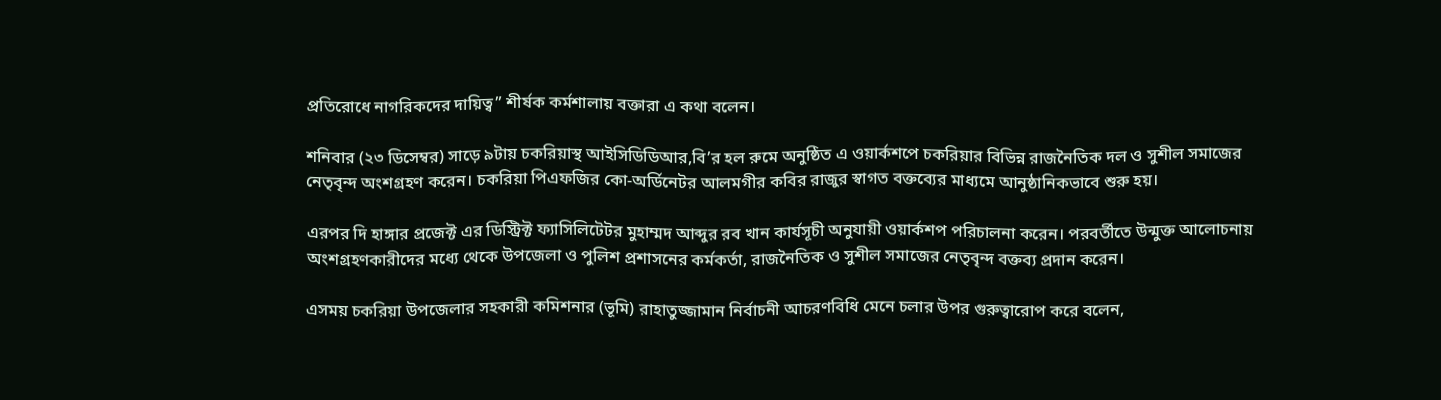প্রতিরোধে নাগরিকদের দায়িত্ব” শীর্ষক কর্মশালায় বক্তারা এ কথা বলেন।

শনিবার (২৩ ডিসেম্বর) সাড়ে ৯টায় চকরিয়াস্থ আইসিডিডিআর,বি’র হল রুমে অনুষ্ঠিত এ ওয়ার্কশপে চকরিয়ার বিভিন্ন রাজনৈতিক দল ও সুশীল সমাজের নেতৃবৃন্দ অংশগ্রহণ করেন। চকরিয়া পিএফজির কো-অর্ডিনেটর আলমগীর কবির রাজুর স্বাগত বক্তব্যের মাধ্যমে আনুষ্ঠানিকভাবে শুরু হয়।

এরপর দি হাঙ্গার প্রজেক্ট এর ডিস্ট্রিক্ট ফ্যাসিলিটেটর মুহাম্মদ আব্দুর রব খান কার্যসূচী অনুযায়ী ওয়ার্কশপ পরিচালনা করেন। পরবর্তীতে উন্মুক্ত আলোচনায় অংশগ্রহণকারীদের মধ্যে থেকে উপজেলা ও পুলিশ প্রশাসনের কর্মকর্তা, রাজনৈতিক ও সুশীল সমাজের নেতৃবৃন্দ বক্তব্য প্রদান করেন।

এসময় চকরিয়া উপজেলার সহকারী কমিশনার (ভূমি) রাহাতুজ্জামান নির্বাচনী আচরণবিধি মেনে চলার উপর গুরুত্বারোপ করে বলেন,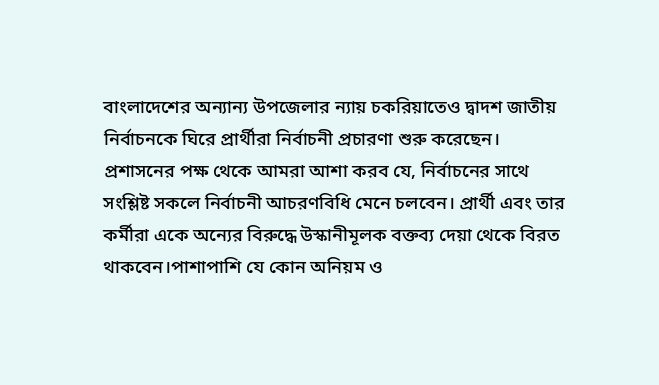বাংলাদেশের অন্যান্য উপজেলার ন্যায় চকরিয়াতেও দ্বাদশ জাতীয় নির্বাচনকে ঘিরে প্রার্থীরা নির্বাচনী প্রচারণা শুরু করেছেন। প্রশাসনের পক্ষ থেকে আমরা আশা করব যে, নির্বাচনের সাথে সংশ্লিষ্ট সকলে নির্বাচনী আচরণবিধি মেনে চলবেন। প্রার্থী এবং তার কর্মীরা একে অন্যের বিরুদ্ধে উস্কানীমূলক বক্তব্য দেয়া থেকে বিরত থাকবেন।পাশাপাশি যে কোন অনিয়ম ও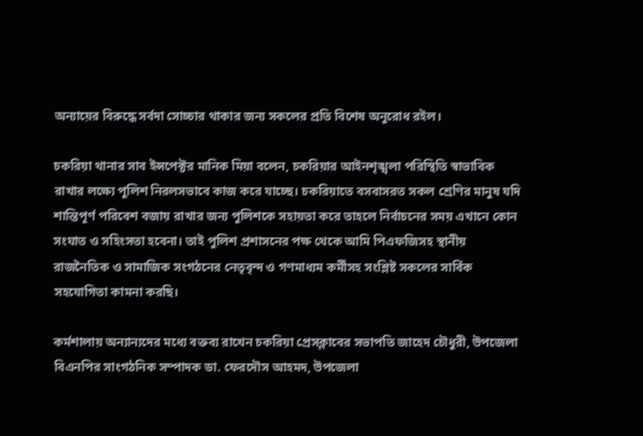অন্যায়ের বিরুদ্ধে সর্বদা সোচ্চার থাকার জন্য সকলের প্রতি বিশেষ অনুরোধ রইল।

চকরিয়া থানার সাব ইন্সপেক্টর মানিক মিয়া বলেন, চকরিয়ার আইনশৃঙ্খলা পরিস্থিতি স্বাভাবিক রাখার লক্ষ্যে পুলিশ নিরলসভাবে কাজ করে যাচ্ছে। চকরিয়াতে বসবাসরত সকল শ্রেণির মানুষ যদি শান্তিপূর্ণ পরিবেশ বজায় রাখার জন্য পুলিশকে সহায়তা করে তাহলে নির্বাচনের সময় এখানে কোন সংঘাত ও সহিংসতা হবেনা। তাই পুলিশ প্রশাসনের পক্ষ থেকে আমি পিএফজিসহ স্থানীয় রাজনৈতিক ও সামাজিক সংগঠনের নেতৃবৃন্দ ও গণমাধ্যম কর্মীসহ সংশ্লিষ্ট সকলের সার্বিক সহযোগিতা কামনা করছি।

কর্মশালায় অন্যান্যদের মধ্যে বক্তব্য রাখেন চকরিয়া প্রেসক্লাবের সভাপতি জাহেদ চৌধুরী, উপজেলা বিএনপির সাংগঠনিক সম্পাদক ডা. ফেরদৌস আহমদ, উপজেলা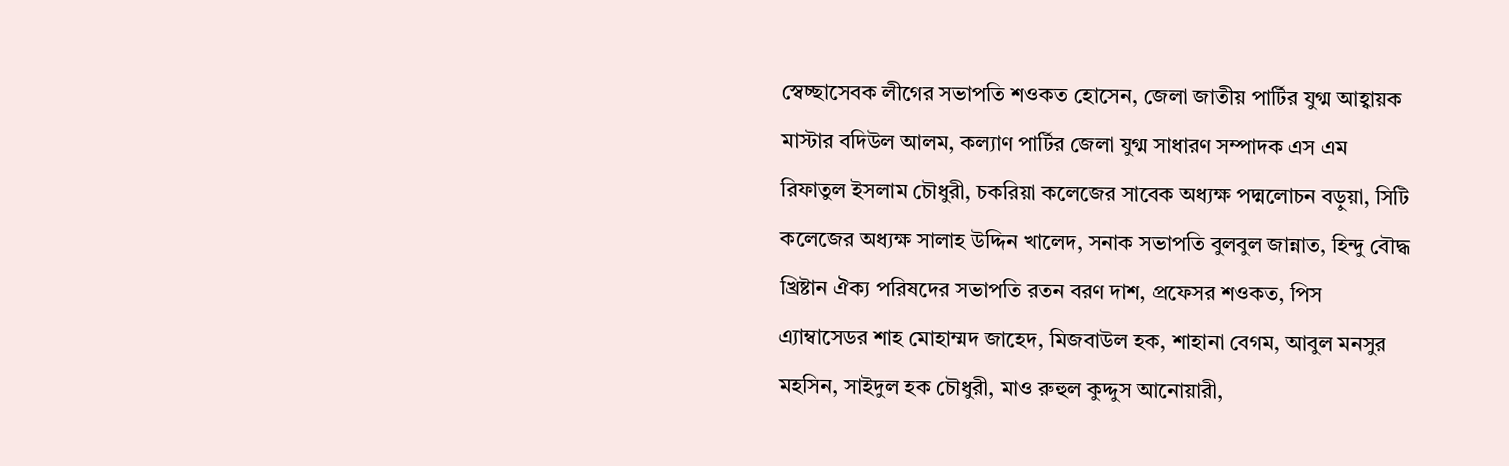স্বেচ্ছাসেবক লীগের সভাপতি শওকত হোসেন, জেলা জাতীয় পার্টির যুগ্ম আহ্বায়ক মাস্টার বদিউল আলম, কল্যাণ পার্টির জেলা যুগ্ম সাধারণ সম্পাদক এস এম রিফাতুল ইসলাম চৌধুরী, চকরিয়া কলেজের সাবেক অধ্যক্ষ পদ্মলোচন বড়ুয়া, সিটি কলেজের অধ্যক্ষ সালাহ উদ্দিন খালেদ, সনাক সভাপতি বুলবুল জান্নাত, হিন্দু বৌদ্ধ খ্রিষ্টান ঐক্য পরিষদের সভাপতি রতন বরণ দাশ, প্রফেসর শওকত, পিস এ্যাম্বাসেডর শাহ মোহাম্মদ জাহেদ, মিজবাউল হক, শাহানা বেগম, আবুল মনসুর মহসিন, সাইদুল হক চৌধুরী, মাও রুহুল কুদ্দুস আনোয়ারী,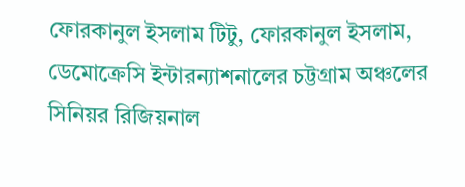ফোরকানুল ইসলাম টিটু, ফোরকানুল ইসলাম, ডেমোক্রেসি ইন্টারন্যাশনালের চট্টগ্রাম অঞ্চলের সিনিয়র রিজিয়নাল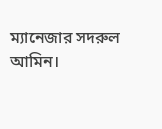ম্যানেজার সদরুল আমিন।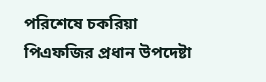পরিশেষে চকরিয়া পিএফজির প্রধান উপদেষ্টা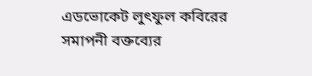এডভোকেট লুৎফুল কবিরের সমাপনী বক্তব্যের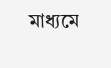মাধ্যমে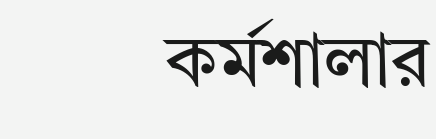কর্মশালার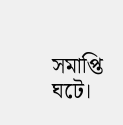সমাপ্তি ঘটে।